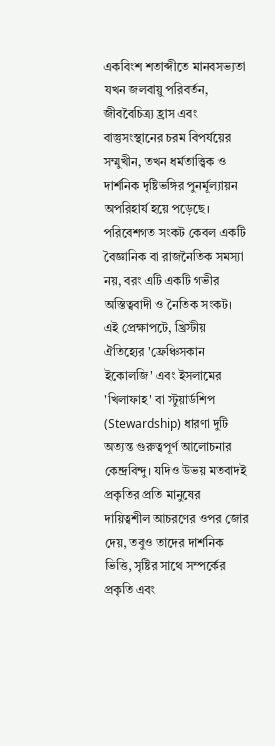একবিংশ শতাব্দীতে মানবসভ্যতা যখন জলবায়ু পরিবর্তন, জীববৈচিত্র্য হ্রাস এবং বাস্তুসংস্থানের চরম বিপর্যয়ের সম্মুখীন, তখন ধর্মতাত্ত্বিক ও দার্শনিক দৃষ্টিভঙ্গির পুনর্মূল্যায়ন অপরিহার্য হয়ে পড়েছে। পরিবেশগত সংকট কেবল একটি বৈজ্ঞানিক বা রাজনৈতিক সমস্যা নয়, বরং এটি একটি গভীর অস্তিত্ববাদী ও নৈতিক সংকট। এই প্রেক্ষাপটে, খ্রিস্টীয় ঐতিহ্যের 'ফ্রেঞ্চিসকান ইকোলজি' এবং ইসলামের 'খিলাফাহ' বা স্টুয়ার্ডশিপ (Stewardship) ধারণা দুটি অত্যন্ত গুরুত্বপূর্ণ আলোচনার কেন্দ্রবিন্দু। যদিও উভয় মতবাদই প্রকৃতির প্রতি মানুষের দায়িত্বশীল আচরণের ওপর জোর দেয়, তবুও তাদের দার্শনিক ভিত্তি, সৃষ্টির সাথে সম্পর্কের প্রকৃতি এবং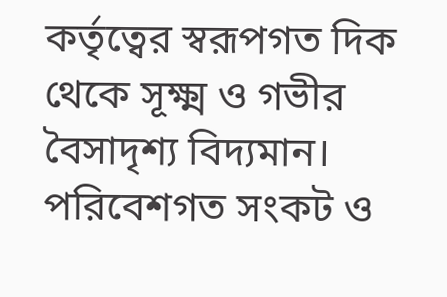কর্তৃত্বের স্বরূপগত দিক থেকে সূক্ষ্ম ও গভীর বৈসাদৃশ্য বিদ্যমান।
পরিবেশগত সংকট ও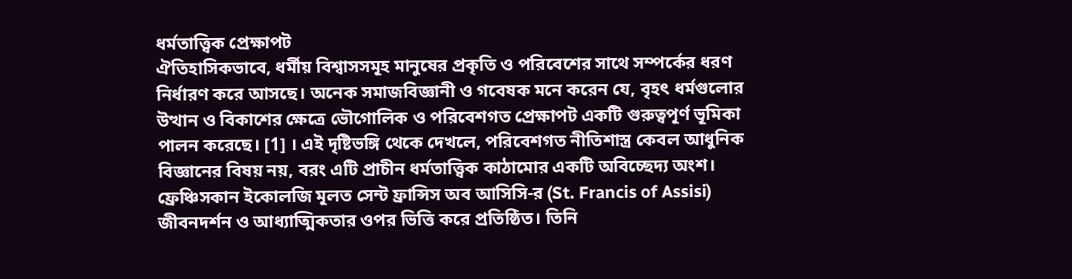ধর্মতাত্ত্বিক প্রেক্ষাপট
ঐতিহাসিকভাবে, ধর্মীয় বিশ্বাসসমূহ মানুষের প্রকৃতি ও পরিবেশের সাথে সম্পর্কের ধরণ নির্ধারণ করে আসছে। অনেক সমাজবিজ্ঞানী ও গবেষক মনে করেন যে, বৃহৎ ধর্মগুলোর উত্থান ও বিকাশের ক্ষেত্রে ভৌগোলিক ও পরিবেশগত প্রেক্ষাপট একটি গুরুত্বপূর্ণ ভূমিকা পালন করেছে। [1] । এই দৃষ্টিভঙ্গি থেকে দেখলে, পরিবেশগত নীতিশাস্ত্র কেবল আধুনিক বিজ্ঞানের বিষয় নয়, বরং এটি প্রাচীন ধর্মতাত্ত্বিক কাঠামোর একটি অবিচ্ছেদ্য অংশ।
ফ্রেঞ্চিসকান ইকোলজি মূলত সেন্ট ফ্রান্সিস অব আসিসি-র (St. Francis of Assisi) জীবনদর্শন ও আধ্যাত্মিকতার ওপর ভিত্তি করে প্রতিষ্ঠিত। তিনি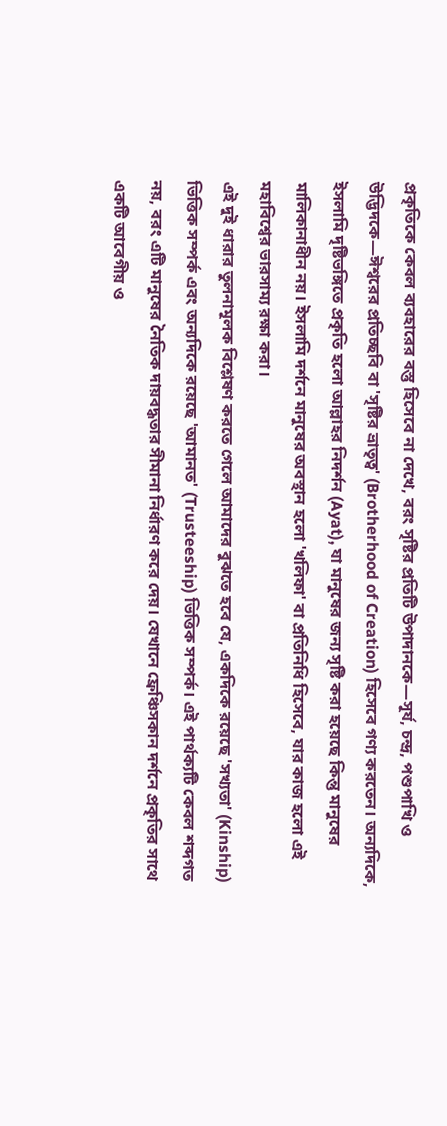প্রকৃতিকে কেবল ব্যবহারের বস্তু হিসেবে না দেখে, বরং সৃষ্টির প্রতিটি উপাদানকে—সূর্য, চন্দ্র, পশুপাখি ও উদ্ভিদকে—ঈশ্বরের প্রতিচ্ছবি বা 'সৃষ্টির ভ্রাতৃত্ব' (Brotherhood of Creation) হিসেবে গণ্য করতেন। অন্যদিকে, ইসলামি দৃষ্টিভঙ্গিতে প্রকৃতি হলো আল্লাহর নিদর্শন (Ayat), যা মানুষের জন্য সৃষ্টি করা হয়েছে কিন্তু মানুষের মালিকানাধীন নয়। ইসলামি দর্শনে মানুষের অবস্থান হলো 'খলিফা' বা প্রতিনিধি হিসেবে, যার কাজ হলো এই মহাবিশ্বের ভারসাম্য রক্ষা করা।
এই দুই ধারার তুলনামূলক বিশ্লেষণ করতে গেলে আমাদের বুঝতে হবে যে, একদিকে রয়েছে 'সখ্যতা' (Kinship) ভিত্তিক সম্পর্ক এবং অন্যদিকে রয়েছে 'আমানত' (Trusteeship) ভিত্তিক সম্পর্ক। এই পার্থক্যটি কেবল শব্দগত নয়, বরং এটি মানুষের নৈতিক দায়বদ্ধতার সীমানা নির্ধারণ করে দেয়। যেখানে ফ্রেঞ্চিসকান দর্শনে প্রকৃতির সাথে একটি আবেগীয় ও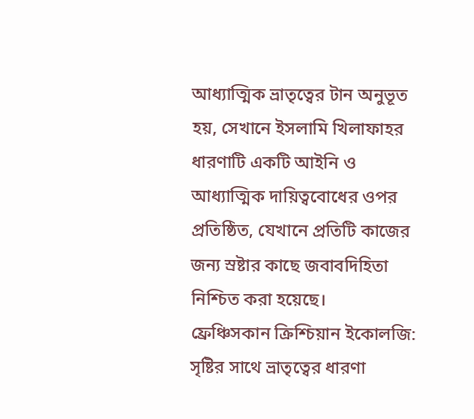আধ্যাত্মিক ভ্রাতৃত্বের টান অনুভূত হয়, সেখানে ইসলামি খিলাফাহর ধারণাটি একটি আইনি ও আধ্যাত্মিক দায়িত্ববোধের ওপর প্রতিষ্ঠিত, যেখানে প্রতিটি কাজের জন্য স্রষ্টার কাছে জবাবদিহিতা নিশ্চিত করা হয়েছে।
ফ্রেঞ্চিসকান ক্রিশ্চিয়ান ইকোলজি: সৃষ্টির সাথে ভ্রাতৃত্বের ধারণা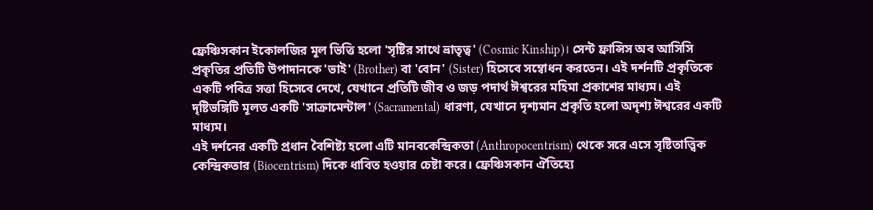ফ্রেঞ্চিসকান ইকোলজির মূল ভিত্তি হলো 'সৃষ্টির সাথে ভ্রাতৃত্ব' (Cosmic Kinship)। সেন্ট ফ্রান্সিস অব আসিসি প্রকৃতির প্রতিটি উপাদানকে 'ভাই' (Brother) বা 'বোন' (Sister) হিসেবে সম্বোধন করতেন। এই দর্শনটি প্রকৃতিকে একটি পবিত্র সত্তা হিসেবে দেখে, যেখানে প্রতিটি জীব ও জড় পদার্থ ঈশ্বরের মহিমা প্রকাশের মাধ্যম। এই দৃষ্টিভঙ্গিটি মূলত একটি 'সাক্রামেন্টাল' (Sacramental) ধারণা, যেখানে দৃশ্যমান প্রকৃতি হলো অদৃশ্য ঈশ্বরের একটি মাধ্যম।
এই দর্শনের একটি প্রধান বৈশিষ্ট্য হলো এটি মানবকেন্দ্রিকতা (Anthropocentrism) থেকে সরে এসে সৃষ্টিতাত্ত্বিক কেন্দ্রিকতার (Biocentrism) দিকে ধাবিত হওয়ার চেষ্টা করে। ফ্রেঞ্চিসকান ঐতিহ্যে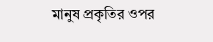মানুষ প্রকৃতির ওপর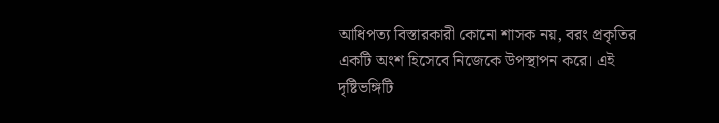আধিপত্য বিস্তারকারী কোনো শাসক নয়, বরং প্রকৃতির একটি অংশ হিসেবে নিজেকে উপস্থাপন করে। এই দৃষ্টিভঙ্গিটি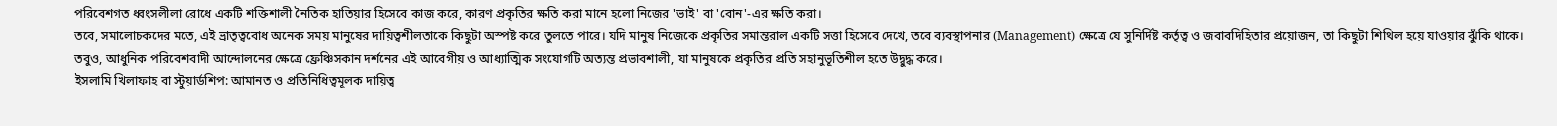পরিবেশগত ধ্বংসলীলা রোধে একটি শক্তিশালী নৈতিক হাতিয়ার হিসেবে কাজ করে, কারণ প্রকৃতির ক্ষতি করা মানে হলো নিজের 'ভাই' বা 'বোন'-এর ক্ষতি করা।
তবে, সমালোচকদের মতে, এই ভ্রাতৃত্ববোধ অনেক সময় মানুষের দায়িত্বশীলতাকে কিছুটা অস্পষ্ট করে তুলতে পারে। যদি মানুষ নিজেকে প্রকৃতির সমান্তরাল একটি সত্তা হিসেবে দেখে, তবে ব্যবস্থাপনার (Management) ক্ষেত্রে যে সুনির্দিষ্ট কর্তৃত্ব ও জবাবদিহিতার প্রয়োজন, তা কিছুটা শিথিল হয়ে যাওয়ার ঝুঁকি থাকে। তবুও, আধুনিক পরিবেশবাদী আন্দোলনের ক্ষেত্রে ফ্রেঞ্চিসকান দর্শনের এই আবেগীয় ও আধ্যাত্মিক সংযোগটি অত্যন্ত প্রভাবশালী, যা মানুষকে প্রকৃতির প্রতি সহানুভূতিশীল হতে উদ্বুদ্ধ করে।
ইসলামি খিলাফাহ বা স্টুয়ার্ডশিপ: আমানত ও প্রতিনিধিত্বমূলক দায়িত্ব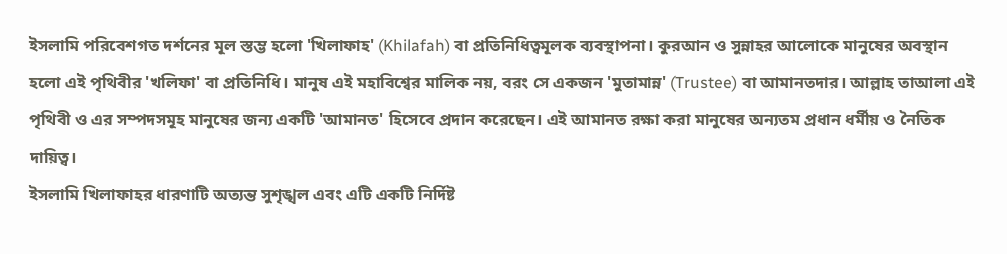ইসলামি পরিবেশগত দর্শনের মূল স্তম্ভ হলো 'খিলাফাহ' (Khilafah) বা প্রতিনিধিত্বমূলক ব্যবস্থাপনা। কুরআন ও সুন্নাহর আলোকে মানুষের অবস্থান হলো এই পৃথিবীর 'খলিফা' বা প্রতিনিধি। মানুষ এই মহাবিশ্বের মালিক নয়, বরং সে একজন 'মুতামান্ন' (Trustee) বা আমানতদার। আল্লাহ তাআলা এই পৃথিবী ও এর সম্পদসমূহ মানুষের জন্য একটি 'আমানত' হিসেবে প্রদান করেছেন। এই আমানত রক্ষা করা মানুষের অন্যতম প্রধান ধর্মীয় ও নৈতিক দায়িত্ব।
ইসলামি খিলাফাহর ধারণাটি অত্যন্ত সুশৃঙ্খল এবং এটি একটি নির্দিষ্ট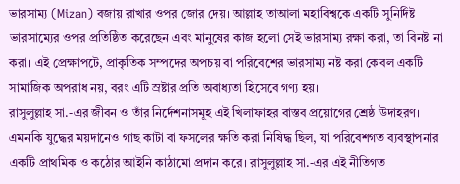ভারসাম্য (Mizan) বজায় রাখার ওপর জোর দেয়। আল্লাহ তাআলা মহাবিশ্বকে একটি সুনির্দিষ্ট ভারসাম্যের ওপর প্রতিষ্ঠিত করেছেন এবং মানুষের কাজ হলো সেই ভারসাম্য রক্ষা করা, তা বিনষ্ট না করা। এই প্রেক্ষাপটে, প্রাকৃতিক সম্পদের অপচয় বা পরিবেশের ভারসাম্য নষ্ট করা কেবল একটি সামাজিক অপরাধ নয়, বরং এটি স্রষ্টার প্রতি অবাধ্যতা হিসেবে গণ্য হয়।
রাসুলুল্লাহ সা.-এর জীবন ও তাঁর নির্দেশনাসমূহ এই খিলাফাহর বাস্তব প্রয়োগের শ্রেষ্ঠ উদাহরণ। এমনকি যুদ্ধের ময়দানেও গাছ কাটা বা ফসলের ক্ষতি করা নিষিদ্ধ ছিল, যা পরিবেশগত ব্যবস্থাপনার একটি প্রাথমিক ও কঠোর আইনি কাঠামো প্রদান করে। রাসুলুল্লাহ সা.-এর এই নীতিগত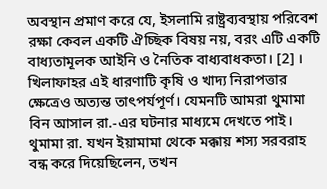অবস্থান প্রমাণ করে যে, ইসলামি রাষ্ট্রব্যবস্থায় পরিবেশ রক্ষা কেবল একটি ঐচ্ছিক বিষয় নয়, বরং এটি একটি বাধ্যতামূলক আইনি ও নৈতিক বাধ্যবাধকতা। [2] ।
খিলাফাহর এই ধারণাটি কৃষি ও খাদ্য নিরাপত্তার ক্ষেত্রেও অত্যন্ত তাৎপর্যপূর্ণ। যেমনটি আমরা থুমামা বিন আসাল রা.-এর ঘটনার মাধ্যমে দেখতে পাই। থুমামা রা. যখন ইয়ামামা থেকে মক্কায় শস্য সরবরাহ বন্ধ করে দিয়েছিলেন, তখন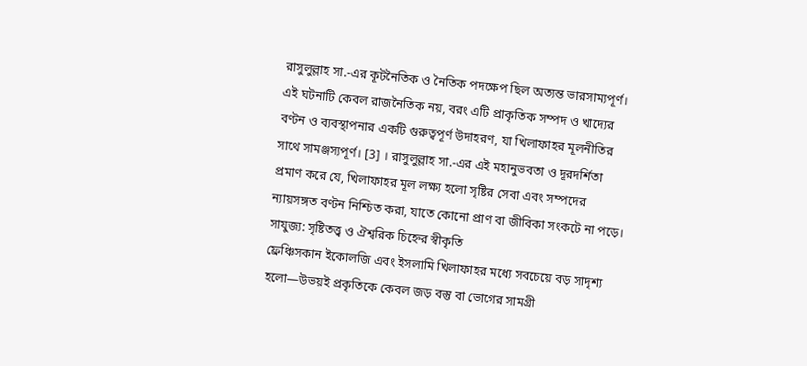রাসুলুল্লাহ সা.-এর কূটনৈতিক ও নৈতিক পদক্ষেপ ছিল অত্যন্ত ভারসাম্যপূর্ণ। এই ঘটনাটি কেবল রাজনৈতিক নয়, বরং এটি প্রাকৃতিক সম্পদ ও খাদ্যের বণ্টন ও ব্যবস্থাপনার একটি গুরুত্বপূর্ণ উদাহরণ, যা খিলাফাহর মূলনীতির সাথে সামঞ্জস্যপূর্ণ। [3] । রাসুলুল্লাহ সা.-এর এই মহানুভবতা ও দূরদর্শিতা প্রমাণ করে যে, খিলাফাহর মূল লক্ষ্য হলো সৃষ্টির সেবা এবং সম্পদের ন্যায়সঙ্গত বণ্টন নিশ্চিত করা, যাতে কোনো প্রাণ বা জীবিকা সংকটে না পড়ে।
সাযুজ্য: সৃষ্টিতত্ত্ব ও ঐশ্বরিক চিহ্নের স্বীকৃতি
ফ্রেঞ্চিসকান ইকোলজি এবং ইসলামি খিলাফাহর মধ্যে সবচেয়ে বড় সাদৃশ্য হলো—উভয়ই প্রকৃতিকে কেবল জড় বস্তু বা ভোগের সামগ্রী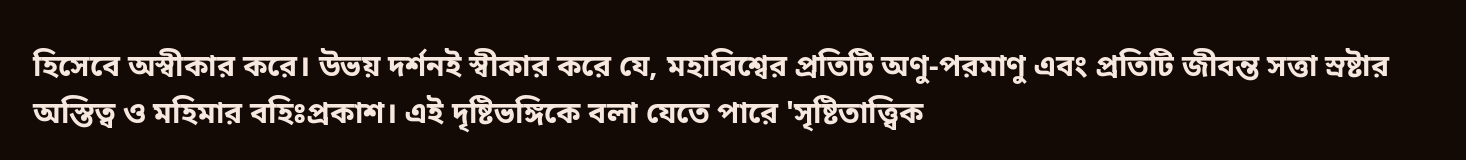হিসেবে অস্বীকার করে। উভয় দর্শনই স্বীকার করে যে, মহাবিশ্বের প্রতিটি অণু-পরমাণু এবং প্রতিটি জীবন্ত সত্তা স্রষ্টার অস্তিত্ব ও মহিমার বহিঃপ্রকাশ। এই দৃষ্টিভঙ্গিকে বলা যেতে পারে 'সৃষ্টিতাত্ত্বিক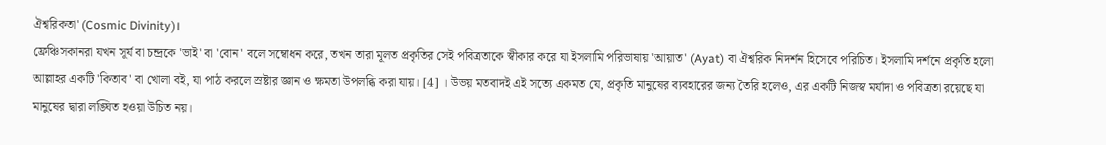ঐশ্বরিকতা' (Cosmic Divinity)।
ফ্রেঞ্চিসকানরা যখন সূর্য বা চন্দ্রকে 'ভাই' বা 'বোন' বলে সম্বোধন করে, তখন তারা মূলত প্রকৃতির সেই পবিত্রতাকে স্বীকার করে যা ইসলামি পরিভাষায় 'আয়াত' (Ayat) বা ঐশ্বরিক নিদর্শন হিসেবে পরিচিত। ইসলামি দর্শনে প্রকৃতি হলো আল্লাহর একটি 'কিতাব' বা খোলা বই, যা পাঠ করলে স্রষ্টার জ্ঞান ও ক্ষমতা উপলব্ধি করা যায়। [4] । উভয় মতবাদই এই সত্যে একমত যে, প্রকৃতি মানুষের ব্যবহারের জন্য তৈরি হলেও, এর একটি নিজস্ব মর্যাদা ও পবিত্রতা রয়েছে যা মানুষের দ্বারা লঙ্ঘিত হওয়া উচিত নয়।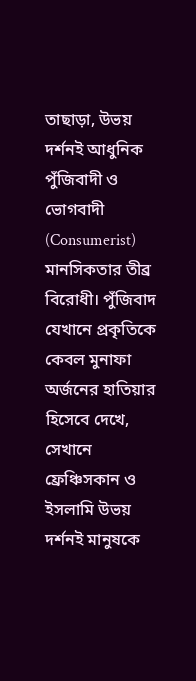তাছাড়া, উভয় দর্শনই আধুনিক পুঁজিবাদী ও ভোগবাদী (Consumerist) মানসিকতার তীব্র বিরোধী। পুঁজিবাদ যেখানে প্রকৃতিকে কেবল মুনাফা অর্জনের হাতিয়ার হিসেবে দেখে, সেখানে ফ্রেঞ্চিসকান ও ইসলামি উভয় দর্শনই মানুষকে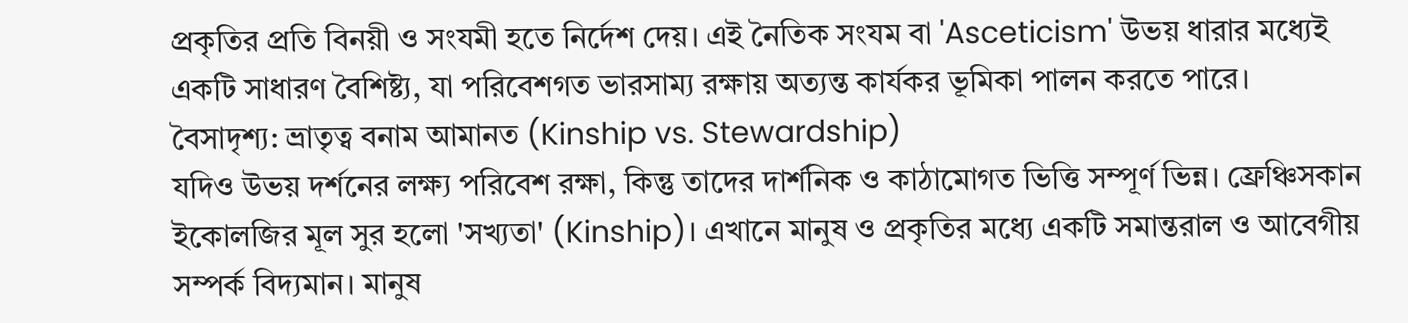প্রকৃতির প্রতি বিনয়ী ও সংযমী হতে নির্দেশ দেয়। এই নৈতিক সংযম বা 'Asceticism' উভয় ধারার মধ্যেই একটি সাধারণ বৈশিষ্ট্য, যা পরিবেশগত ভারসাম্য রক্ষায় অত্যন্ত কার্যকর ভূমিকা পালন করতে পারে।
বৈসাদৃশ্য: ভ্রাতৃত্ব বনাম আমানত (Kinship vs. Stewardship)
যদিও উভয় দর্শনের লক্ষ্য পরিবেশ রক্ষা, কিন্তু তাদের দার্শনিক ও কাঠামোগত ভিত্তি সম্পূর্ণ ভিন্ন। ফ্রেঞ্চিসকান ইকোলজির মূল সুর হলো 'সখ্যতা' (Kinship)। এখানে মানুষ ও প্রকৃতির মধ্যে একটি সমান্তরাল ও আবেগীয় সম্পর্ক বিদ্যমান। মানুষ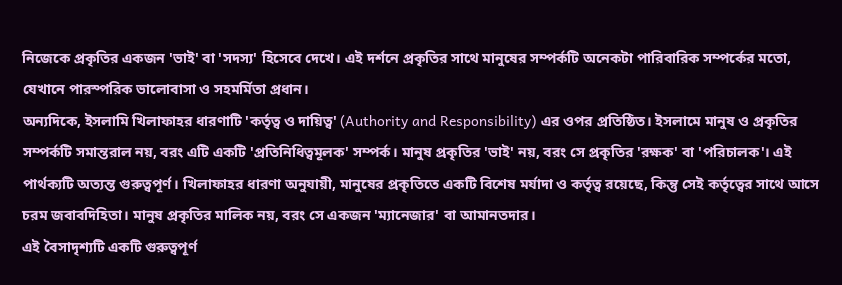নিজেকে প্রকৃতির একজন 'ভাই' বা 'সদস্য' হিসেবে দেখে। এই দর্শনে প্রকৃতির সাথে মানুষের সম্পর্কটি অনেকটা পারিবারিক সম্পর্কের মতো, যেখানে পারস্পরিক ভালোবাসা ও সহমর্মিতা প্রধান।
অন্যদিকে, ইসলামি খিলাফাহর ধারণাটি 'কর্তৃত্ব ও দায়িত্ব' (Authority and Responsibility) এর ওপর প্রতিষ্ঠিত। ইসলামে মানুষ ও প্রকৃতির সম্পর্কটি সমান্তরাল নয়, বরং এটি একটি 'প্রতিনিধিত্বমূলক' সম্পর্ক। মানুষ প্রকৃতির 'ভাই' নয়, বরং সে প্রকৃতির 'রক্ষক' বা 'পরিচালক'। এই পার্থক্যটি অত্যন্ত গুরুত্বপূর্ণ। খিলাফাহর ধারণা অনুযায়ী, মানুষের প্রকৃতিতে একটি বিশেষ মর্যাদা ও কর্তৃত্ব রয়েছে, কিন্তু সেই কর্তৃত্বের সাথে আসে চরম জবাবদিহিতা। মানুষ প্রকৃতির মালিক নয়, বরং সে একজন 'ম্যানেজার' বা আমানতদার।
এই বৈসাদৃশ্যটি একটি গুরুত্বপূর্ণ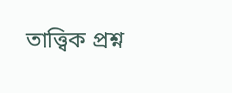তাত্ত্বিক প্রশ্ন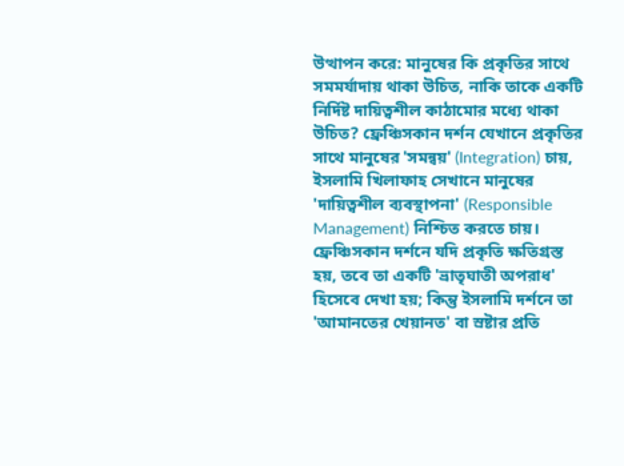উত্থাপন করে: মানুষের কি প্রকৃতির সাথে সমমর্যাদায় থাকা উচিত, নাকি তাকে একটি নির্দিষ্ট দায়িত্বশীল কাঠামোর মধ্যে থাকা উচিত? ফ্রেঞ্চিসকান দর্শন যেখানে প্রকৃতির সাথে মানুষের 'সমন্বয়' (Integration) চায়, ইসলামি খিলাফাহ সেখানে মানুষের 'দায়িত্বশীল ব্যবস্থাপনা' (Responsible Management) নিশ্চিত করতে চায়। ফ্রেঞ্চিসকান দর্শনে যদি প্রকৃতি ক্ষতিগ্রস্ত হয়, তবে তা একটি 'ভ্রাতৃঘাতী অপরাধ' হিসেবে দেখা হয়; কিন্তু ইসলামি দর্শনে তা 'আমানতের খেয়ানত' বা স্রষ্টার প্রতি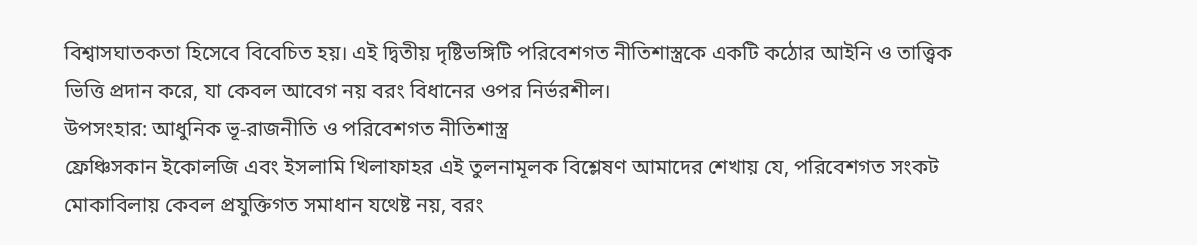বিশ্বাসঘাতকতা হিসেবে বিবেচিত হয়। এই দ্বিতীয় দৃষ্টিভঙ্গিটি পরিবেশগত নীতিশাস্ত্রকে একটি কঠোর আইনি ও তাত্ত্বিক ভিত্তি প্রদান করে, যা কেবল আবেগ নয় বরং বিধানের ওপর নির্ভরশীল।
উপসংহার: আধুনিক ভূ-রাজনীতি ও পরিবেশগত নীতিশাস্ত্র
ফ্রেঞ্চিসকান ইকোলজি এবং ইসলামি খিলাফাহর এই তুলনামূলক বিশ্লেষণ আমাদের শেখায় যে, পরিবেশগত সংকট মোকাবিলায় কেবল প্রযুক্তিগত সমাধান যথেষ্ট নয়, বরং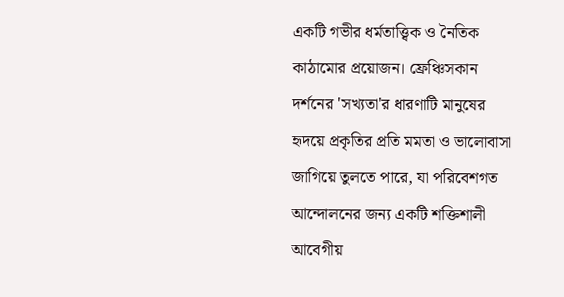একটি গভীর ধর্মতাত্ত্বিক ও নৈতিক কাঠামোর প্রয়োজন। ফ্রেঞ্চিসকান দর্শনের 'সখ্যতা'র ধারণাটি মানুষের হৃদয়ে প্রকৃতির প্রতি মমতা ও ভালোবাসা জাগিয়ে তুলতে পারে, যা পরিবেশগত আন্দোলনের জন্য একটি শক্তিশালী আবেগীয়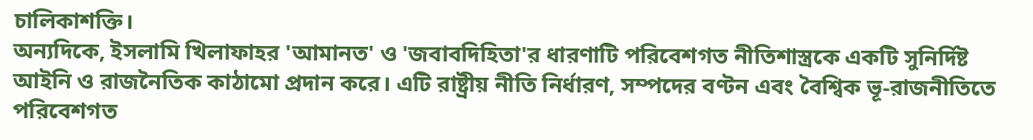চালিকাশক্তি।
অন্যদিকে, ইসলামি খিলাফাহর 'আমানত' ও 'জবাবদিহিতা'র ধারণাটি পরিবেশগত নীতিশাস্ত্রকে একটি সুনির্দিষ্ট আইনি ও রাজনৈতিক কাঠামো প্রদান করে। এটি রাষ্ট্রীয় নীতি নির্ধারণ, সম্পদের বণ্টন এবং বৈশ্বিক ভূ-রাজনীতিতে পরিবেশগত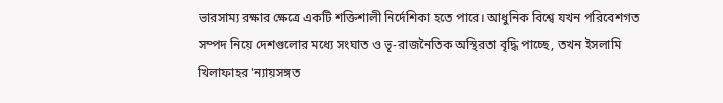ভারসাম্য রক্ষার ক্ষেত্রে একটি শক্তিশালী নির্দেশিকা হতে পারে। আধুনিক বিশ্বে যখন পরিবেশগত সম্পদ নিয়ে দেশগুলোর মধ্যে সংঘাত ও ভূ-রাজনৈতিক অস্থিরতা বৃদ্ধি পাচ্ছে, তখন ইসলামি খিলাফাহর 'ন্যায়সঙ্গত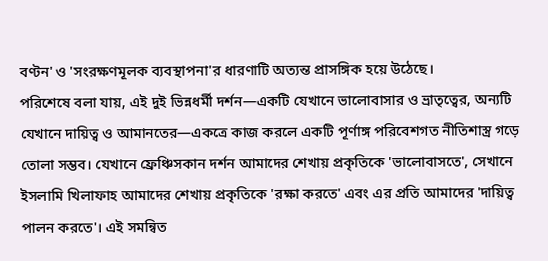বণ্টন' ও 'সংরক্ষণমূলক ব্যবস্থাপনা'র ধারণাটি অত্যন্ত প্রাসঙ্গিক হয়ে উঠেছে।
পরিশেষে বলা যায়, এই দুই ভিন্নধর্মী দর্শন—একটি যেখানে ভালোবাসার ও ভ্রাতৃত্বের, অন্যটি যেখানে দায়িত্ব ও আমানতের—একত্রে কাজ করলে একটি পূর্ণাঙ্গ পরিবেশগত নীতিশাস্ত্র গড়ে তোলা সম্ভব। যেখানে ফ্রেঞ্চিসকান দর্শন আমাদের শেখায় প্রকৃতিকে 'ভালোবাসতে', সেখানে ইসলামি খিলাফাহ আমাদের শেখায় প্রকৃতিকে 'রক্ষা করতে' এবং এর প্রতি আমাদের 'দায়িত্ব পালন করতে'। এই সমন্বিত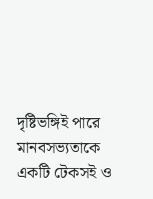দৃষ্টিভঙ্গিই পারে মানবসভ্যতাকে একটি টেকসই ও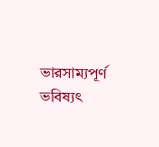ভারসাম্যপূর্ণ ভবিষ্যৎ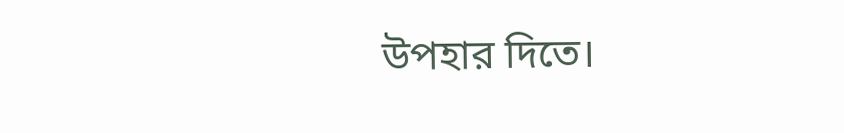উপহার দিতে।